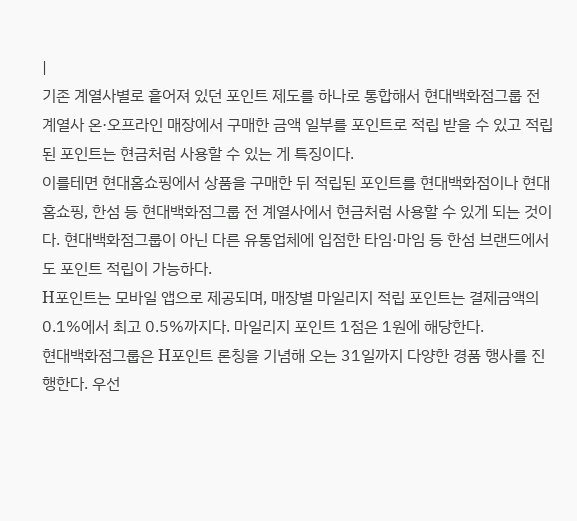|
기존 계열사별로 흩어져 있던 포인트 제도를 하나로 통합해서 현대백화점그룹 전 계열사 온·오프라인 매장에서 구매한 금액 일부를 포인트로 적립 받을 수 있고 적립된 포인트는 현금처럼 사용할 수 있는 게 특징이다.
이를테면 현대홈쇼핑에서 상품을 구매한 뒤 적립된 포인트를 현대백화점이나 현대홈쇼핑, 한섬 등 현대백화점그룹 전 계열사에서 현금처럼 사용할 수 있게 되는 것이다. 현대백화점그룹이 아닌 다른 유통업체에 입점한 타임·마임 등 한섬 브랜드에서도 포인트 적립이 가능하다.
H포인트는 모바일 앱으로 제공되며, 매장별 마일리지 적립 포인트는 결제금액의 0.1%에서 최고 0.5%까지다. 마일리지 포인트 1점은 1원에 해당한다.
현대백화점그룹은 H포인트 론칭을 기념해 오는 31일까지 다양한 경품 행사를 진행한다. 우선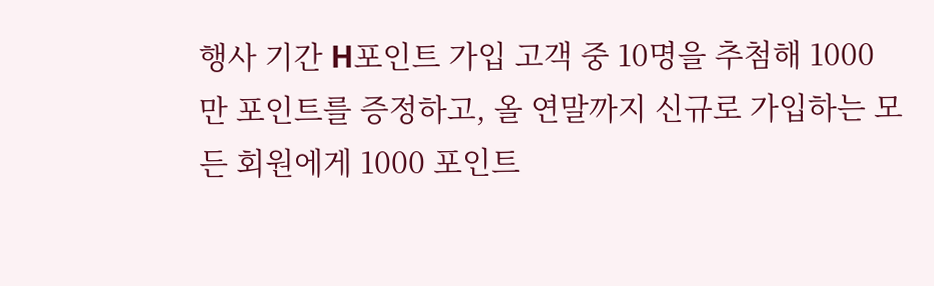행사 기간 H포인트 가입 고객 중 10명을 추첨해 1000만 포인트를 증정하고, 올 연말까지 신규로 가입하는 모든 회원에게 1000 포인트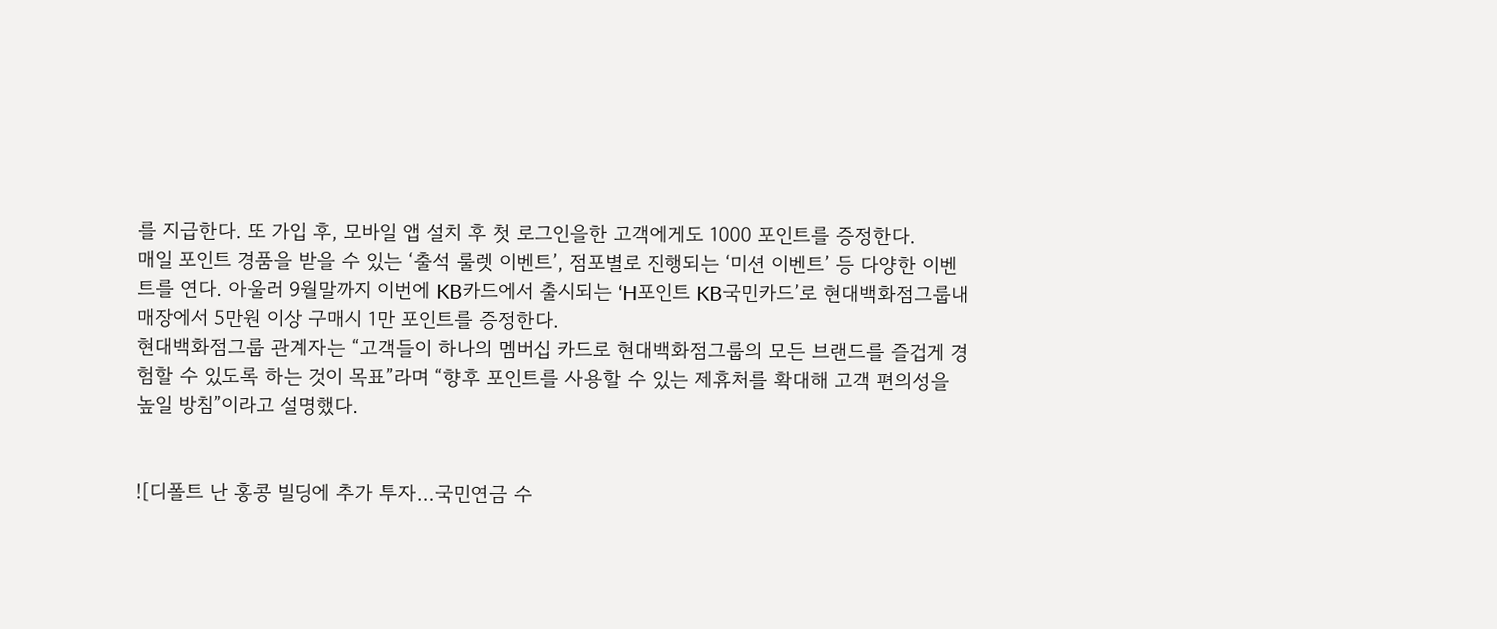를 지급한다. 또 가입 후, 모바일 앱 설치 후 첫 로그인을한 고객에게도 1000 포인트를 증정한다.
매일 포인트 경품을 받을 수 있는 ‘출석 룰렛 이벤트’, 점포별로 진행되는 ‘미션 이벤트’ 등 다양한 이벤트를 연다. 아울러 9월말까지 이번에 KB카드에서 출시되는 ‘H포인트 KB국민카드’로 현대백화점그룹내 매장에서 5만원 이상 구매시 1만 포인트를 증정한다.
현대백화점그룹 관계자는 “고객들이 하나의 멤버십 카드로 현대백화점그룹의 모든 브랜드를 즐겁게 경험할 수 있도록 하는 것이 목표”라며 “향후 포인트를 사용할 수 있는 제휴처를 확대해 고객 편의성을 높일 방침”이라고 설명했다.


![디폴트 난 홍콩 빌딩에 추가 투자…국민연금 수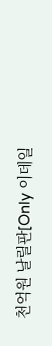천억원 날릴판[Only 이데일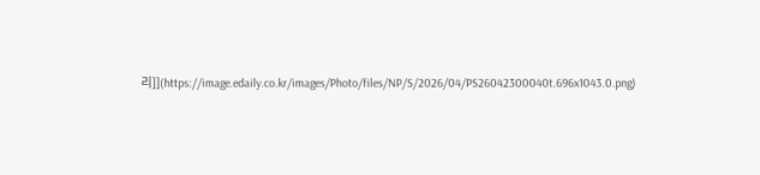리]](https://image.edaily.co.kr/images/Photo/files/NP/S/2026/04/PS26042300040t.696x1043.0.png)